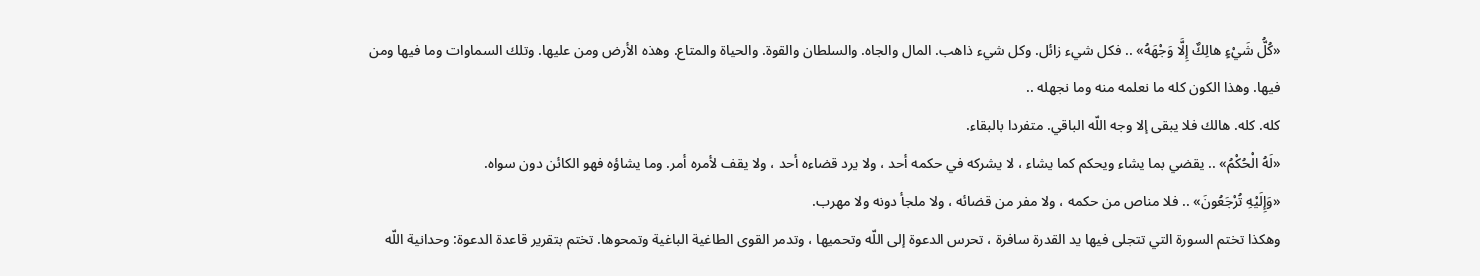«كُلُّ شَيْءٍ هالِكٌ إِلَّا وَجْهَهُ» .. فكل شيء زائل. وكل شيء ذاهب. المال والجاه. والسلطان والقوة. والحياة والمتاع. وهذه الأرض ومن عليها. وتلك السماوات وما فيها ومن فيها. وهذا الكون كله ما نعلمه منه وما نجهله ..
كله. كله. هالك فلا يبقى إلا وجه اللّه الباقي. متفردا بالبقاء.
«لَهُ الْحُكْمُ» .. يقضي بما يشاء ويحكم كما يشاء ، لا يشركه في حكمه أحد ، ولا يرد قضاءه أحد ، ولا يقف لأمره أمر. وما يشاؤه فهو الكائن دون سواه.
«وَإِلَيْهِ تُرْجَعُونَ» .. فلا مناص من حكمه ، ولا مفر من قضائه ، ولا ملجأ دونه ولا مهرب.
وهكذا تختم السورة التي تتجلى فيها يد القدرة سافرة ، تحرس الدعوة إلى اللّه وتحميها ، وتدمر القوى الطاغية الباغية وتمحوها. تختم بتقرير قاعدة الدعوة: وحدانية اللّه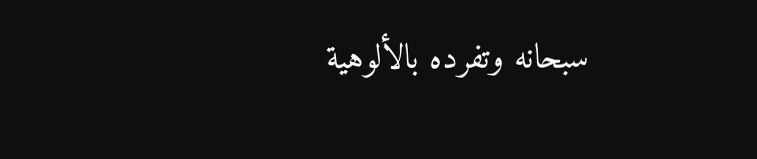سبحانه وتفرده بالألوهية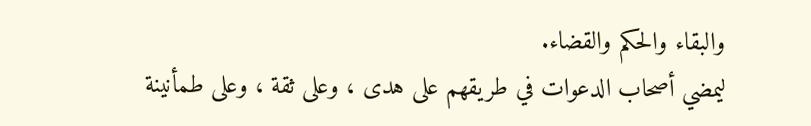والبقاء والحكم والقضاء.
ليمضي أصحاب الدعوات في طريقهم على هدى ، وعلى ثقة ، وعلى طمأنينة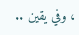، وفي يقين ..